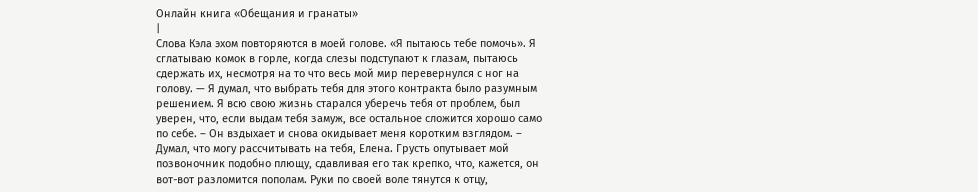Онлайн книга «Обещания и гранаты»
|
Слова Кэла эхом повторяются в моей голове. «Я пытаюсь тебе помочь». Я сглатываю комок в горле, когда слезы подступают к глазам, пытаюсь сдержать их, несмотря на то что весь мой мир перевернулся с ног на голову. — Я думал, что выбрать тебя для этого контракта было разумным решением. Я всю свою жизнь старался уберечь тебя от проблем, был уверен, что, если выдам тебя замуж, все остальное сложится хорошо само по себе. – Он вздыхает и снова окидывает меня коротким взглядом. – Думал, что могу рассчитывать на тебя, Елена. Грусть опутывает мой позвоночник подобно плющу, сдавливая его так крепко, что, кажется, он вот-вот разломится пополам. Руки по своей воле тянутся к отцу,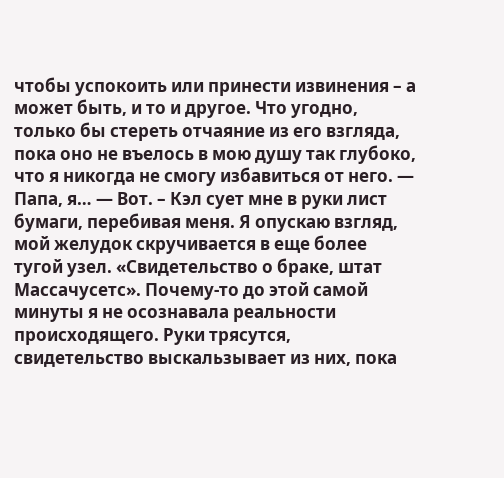чтобы успокоить или принести извинения – а может быть, и то и другое. Что угодно, только бы стереть отчаяние из его взгляда, пока оно не въелось в мою душу так глубоко, что я никогда не смогу избавиться от него. — Папа, я… — Вот. – Кэл сует мне в руки лист бумаги, перебивая меня. Я опускаю взгляд, мой желудок скручивается в еще более тугой узел. «Свидетельство о браке, штат Массачусетс». Почему-то до этой самой минуты я не осознавала реальности происходящего. Руки трясутся, свидетельство выскальзывает из них, пока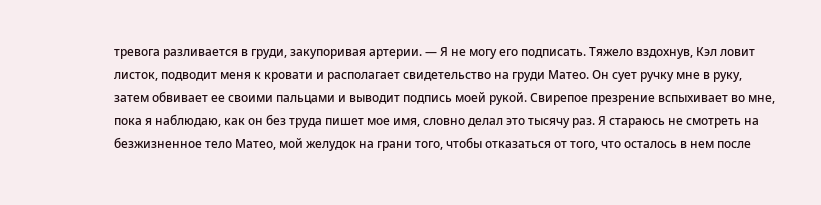тревога разливается в груди, закупоривая артерии. — Я не могу его подписать. Тяжело вздохнув, Кэл ловит листок, подводит меня к кровати и располагает свидетельство на груди Матео. Он сует ручку мне в руку, затем обвивает ее своими пальцами и выводит подпись моей рукой. Свирепое презрение вспыхивает во мне, пока я наблюдаю, как он без труда пишет мое имя, словно делал это тысячу раз. Я стараюсь не смотреть на безжизненное тело Матео, мой желудок на грани того, чтобы отказаться от того, что осталось в нем после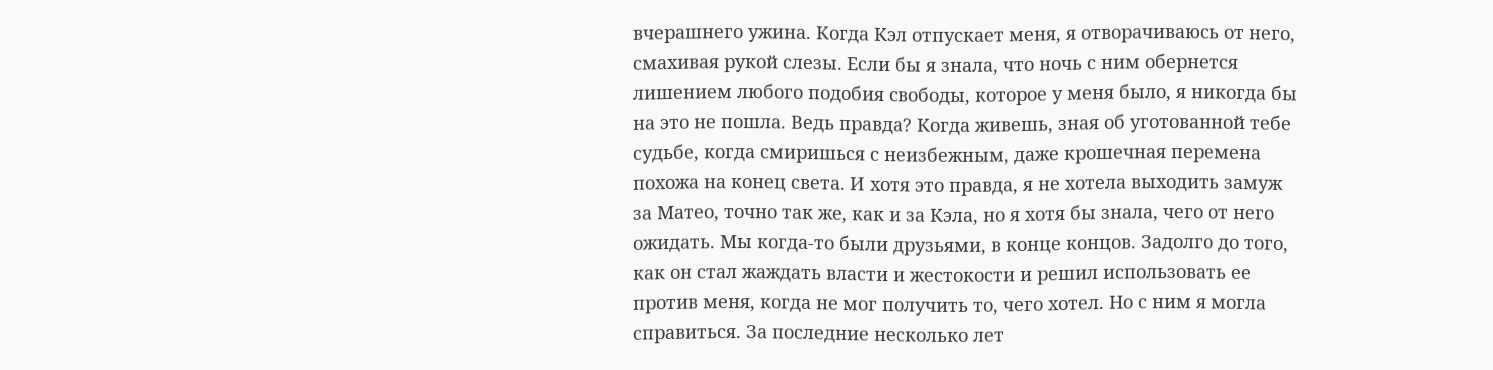вчерашнего ужина. Когда Кэл отпускает меня, я отворачиваюсь от него, смахивая рукой слезы. Если бы я знала, что ночь с ним обернется лишением любого подобия свободы, которое у меня было, я никогда бы на это не пошла. Ведь правда? Когда живешь, зная об уготованной тебе судьбе, когда смиришься с неизбежным, даже крошечная перемена похожа на конец света. И хотя это правда, я не хотела выходить замуж за Матео, точно так же, как и за Кэла, но я хотя бы знала, чего от него ожидать. Мы когда-то были друзьями, в конце концов. Задолго до того, как он стал жаждать власти и жестокости и решил использовать ее против меня, когда не мог получить то, чего хотел. Но с ним я могла справиться. За последние несколько лет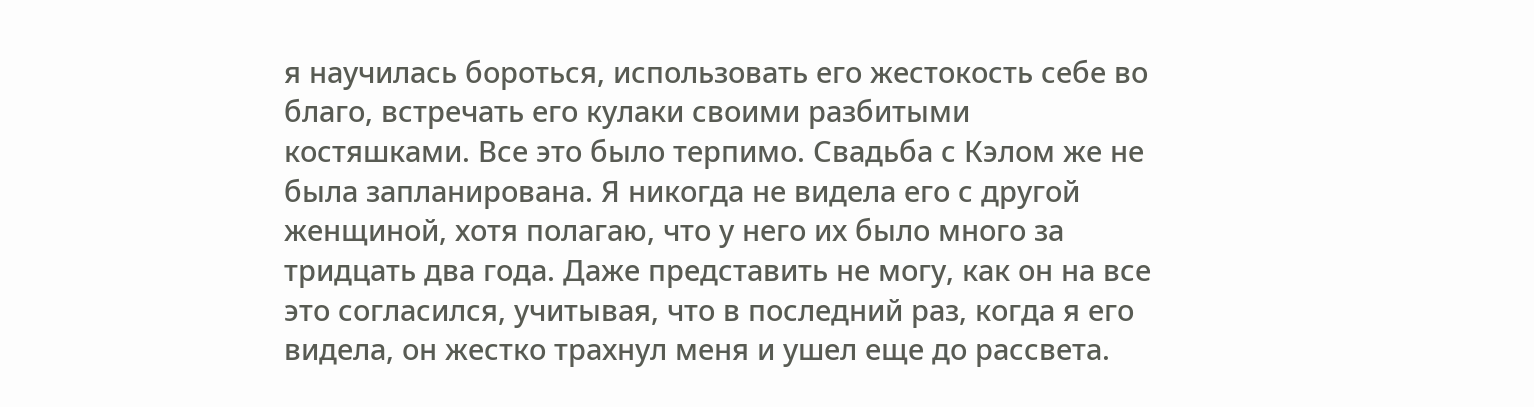я научилась бороться, использовать его жестокость себе во благо, встречать его кулаки своими разбитыми костяшками. Все это было терпимо. Свадьба с Кэлом же не была запланирована. Я никогда не видела его с другой женщиной, хотя полагаю, что у него их было много за тридцать два года. Даже представить не могу, как он на все это согласился, учитывая, что в последний раз, когда я его видела, он жестко трахнул меня и ушел еще до рассвета.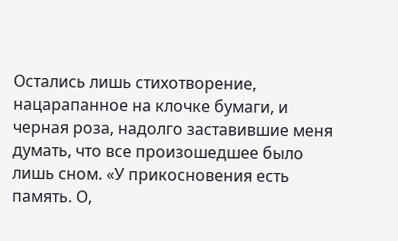Остались лишь стихотворение, нацарапанное на клочке бумаги, и черная роза, надолго заставившие меня думать, что все произошедшее было лишь сном. «У прикосновения есть память. О,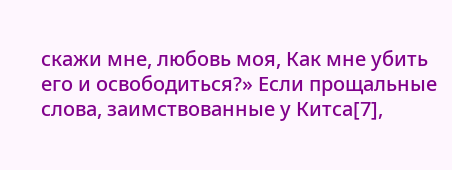скажи мне, любовь моя, Как мне убить его и освободиться?» Если прощальные слова, заимствованные у Китса[7],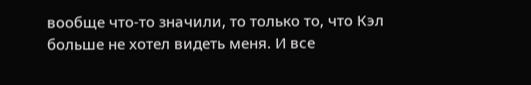вообще что-то значили, то только то, что Кэл больше не хотел видеть меня. И все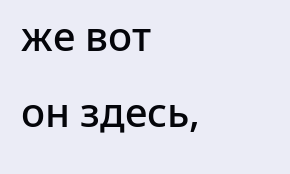же вот он здесь,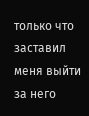только что заставил меня выйти за него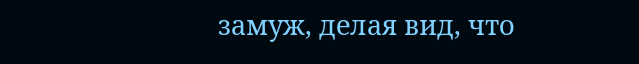замуж, делая вид, что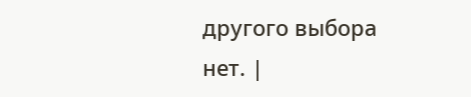другого выбора нет. |